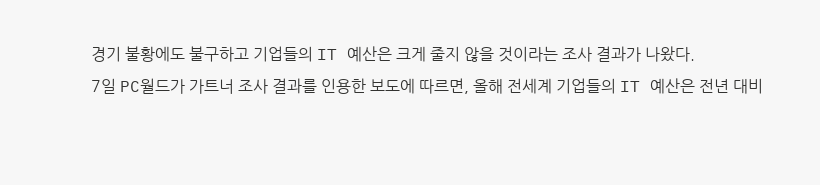경기 불황에도 불구하고 기업들의 IT 예산은 크게 줄지 않을 것이라는 조사 결과가 나왔다.
7일 PC월드가 가트너 조사 결과를 인용한 보도에 따르면, 올해 전세계 기업들의 IT 예산은 전년 대비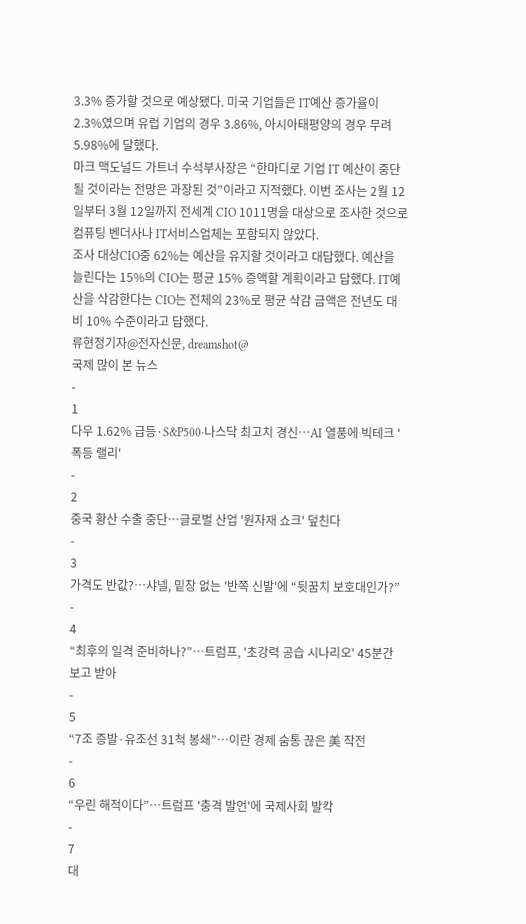3.3% 증가할 것으로 예상됐다. 미국 기업들은 IT예산 증가율이 2.3%였으며 유럽 기업의 경우 3.86%, 아시아태평양의 경우 무려 5.98%에 달했다.
마크 맥도널드 가트너 수석부사장은 “한마디로 기업 IT 예산이 중단될 것이라는 전망은 과장된 것”이라고 지적했다. 이번 조사는 2월 12일부터 3월 12일까지 전세계 CIO 1011명을 대상으로 조사한 것으로 컴퓨팅 벤더사나 IT서비스업체는 포함되지 않았다.
조사 대상CIO중 62%는 예산을 유지할 것이라고 대답했다. 예산을 늘린다는 15%의 CIO는 평균 15% 증액할 계획이라고 답했다. IT예산을 삭감한다는 CIO는 전체의 23%로 평균 삭감 금액은 전년도 대비 10% 수준이라고 답했다.
류현정기자@전자신문, dreamshot@
국제 많이 본 뉴스
-
1
다우 1.62% 급등·S&P500·나스닥 최고치 경신…AI 열풍에 빅테크 '폭등 랠리'
-
2
중국 황산 수출 중단…글로벌 산업 '원자재 쇼크' 덮친다
-
3
가격도 반값?…샤넬, 밑창 없는 '반쪽 신발'에 “뒷꿈치 보호대인가?”
-
4
“최후의 일격 준비하나?”…트럼프, '초강력 공습 시나리오' 45분간 보고 받아
-
5
“7조 증발·유조선 31척 봉쇄”…이란 경제 숨통 끊은 美 작전
-
6
“우린 해적이다”…트럼프 '충격 발언'에 국제사회 발칵
-
7
대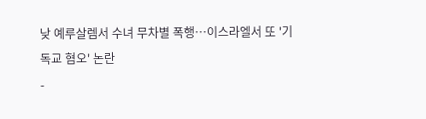낮 예루살렘서 수녀 무차별 폭행…이스라엘서 또 '기독교 혐오' 논란
-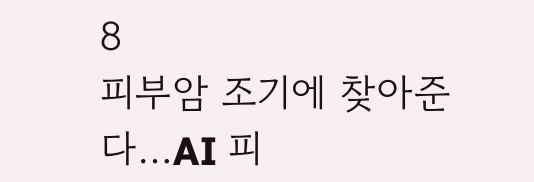8
피부암 조기에 찾아준다…AI 피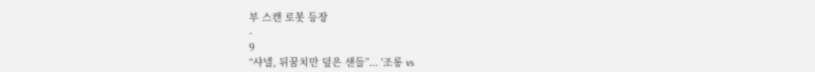부 스캔 로봇 등장
-
9
“샤넬, 뒤꿈치만 덮은 샌들”... '조롱 vs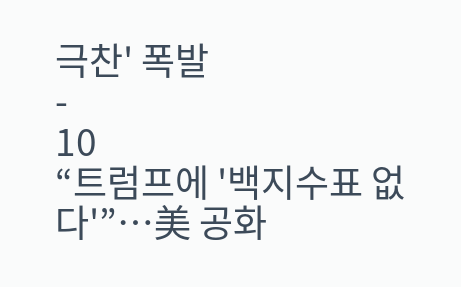극찬' 폭발
-
10
“트럼프에 '백지수표 없다'”…美 공화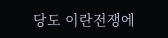당도 이란전쟁에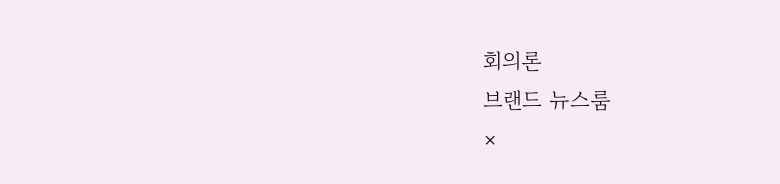회의론
브랜드 뉴스룸
×